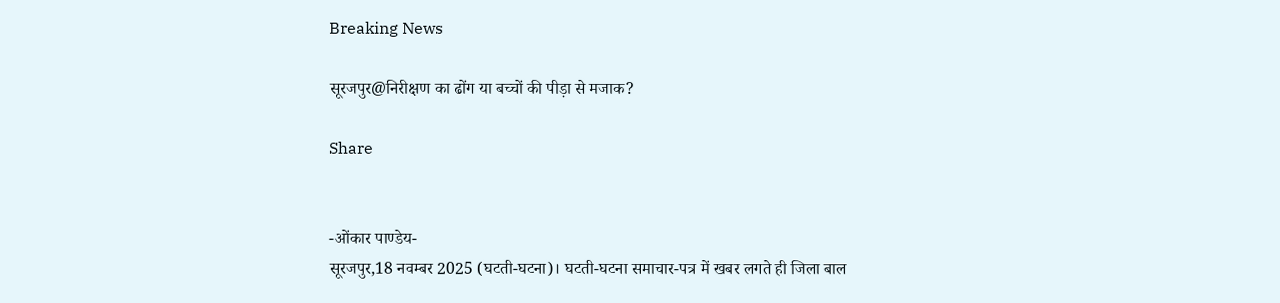Breaking News

सूरजपुर@निरीक्षण का ढोंग या बच्चों की पीड़ा से मजाक?

Share


-ओंकार पाण्डेय-
सूरजपुर,18 नवम्बर 2025 (घटती-घटना)। घटती-घटना समाचार-पत्र में खबर लगते ही जिला बाल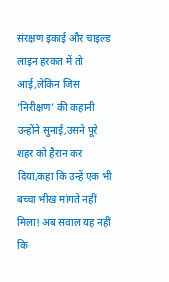संरक्षण इकाई और चाइल्ड लाइन हरकत में तो आई,लेकिन जिस ‘निरीक्षण’ की कहानी उन्होंने सुनाई,उसने पूरे शहर को हैरान कर दिया,कहा कि उन्हें एक भी बच्चा भीख मांगते नहीं मिला! अब सवाल यह नहीं कि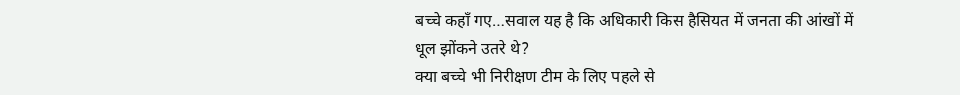बच्चे कहाँ गए…सवाल यह है कि अधिकारी किस हैसियत में जनता की आंखों में धूल झोंकने उतरे थे?
क्या बच्चे भी निरीक्षण टीम के लिए पहले से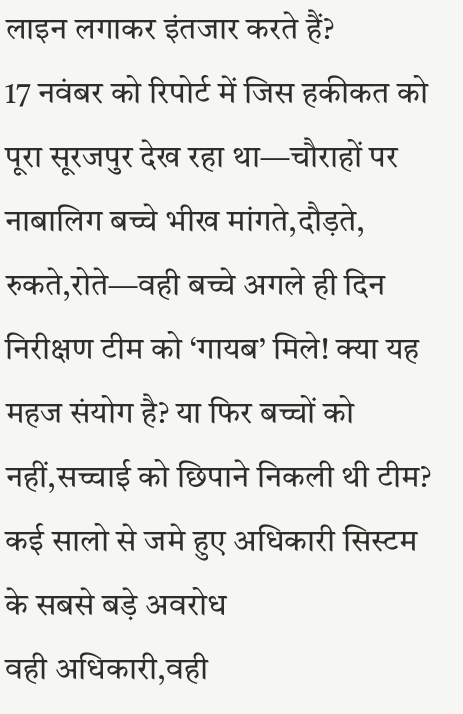लाइन लगाकर इंतजार करते हैं?
17 नवंबर को रिपोर्ट में जिस हकीकत को पूरा सूरजपुर देख रहा था—चौराहों पर नाबालिग बच्चे भीख मांगते,दौड़ते, रुकते,रोते—वही बच्चे अगले ही दिन निरीक्षण टीम को ‘गायब’ मिले! क्या यह महज संयोग है? या फिर बच्चों को नहीं,सच्चाई को छिपाने निकली थी टीम?
कई सालो से जमे हुए अधिकारी सिस्टम के सबसे बड़े अवरोध
वही अधिकारी,वही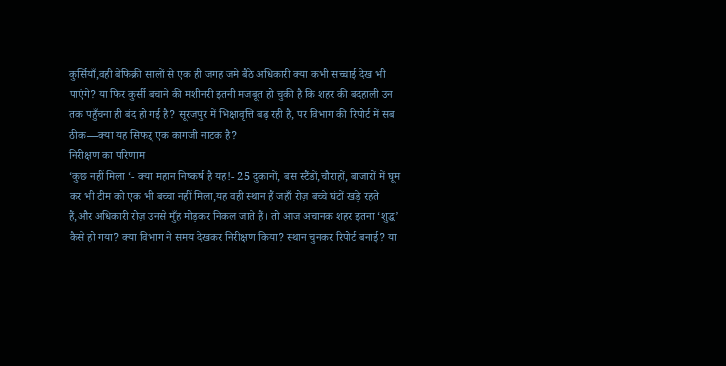कुर्सियाँ,वही बेफिक्री सालों से एक ही जगह जमे बैठे अधिकारी क्या कभी सच्चाई देख भी पाएंगे? या फिर कुर्सी बचाने की मशीनरी इतनी मजबूत हो चुकी है कि शहर की बदहाली उन तक पहुँचना ही बंद हो गई है? सूरजपुर में भिक्षावृत्ति बढ़ रही है, पर विभाग की रिपोर्ट में सब ठीक—क्या यह सिफऱ् एक कागजी नाटक है?
निरीक्षण का परिणाम
‘कुछ नहीं मिला ‘- क्या महान निष्कर्ष है यह!- 25 दुकानों, बस स्टैंडों,चौराहों, बाजारों में घूम कर भी टीम को एक भी बच्चा नहीं मिला,यह वही स्थान हैं जहाँ रोज़ बच्चे घंटों खड़े रहते हैं,और अधिकारी रोज़ उनसे मुँह मोड़कर निकल जाते हैं। तो आज अचानक शहर इतना ‘शुद्ध’ कैसे हो गया? क्या विभाग ने समय देखकर निरीक्षण किया? स्थान चुनकर रिपोर्ट बनाई? या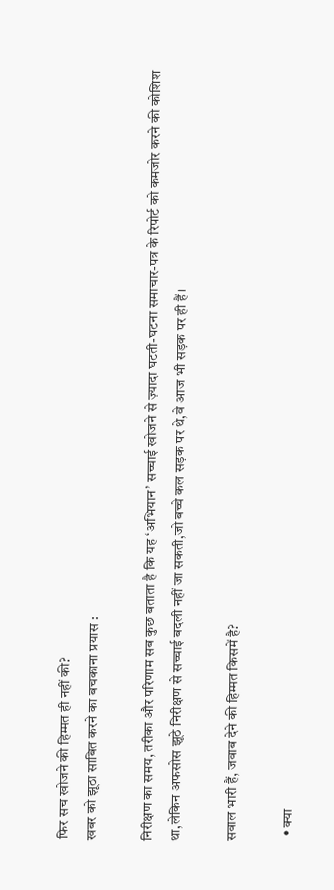फिर सच खोजने की हिम्मत ही नहीं की?
खबर को झूठा साबित करने का बचकाना प्रयास :

निरीक्षण का समय, तरीका और परिणाम सब कुछ बताता है कि यह ‘अभियान’ सच्चाई खोजने से ज़्यादा घटती-घटना समाचार-पत्र के रिपोर्ट को कमजोर करने की कोशिश था,लेकिन अफसोस झूठे निरीक्षण से सच्चाई बदली नहीं जा सकती,जो बच्चे कल सड़क पर थे,वे आज भी सड़क पर ही हैं।

सवाल भारी हैं, जवाब देने की हिम्मत किसमें है?

  • क्या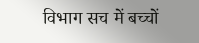विभाग सच में बच्चों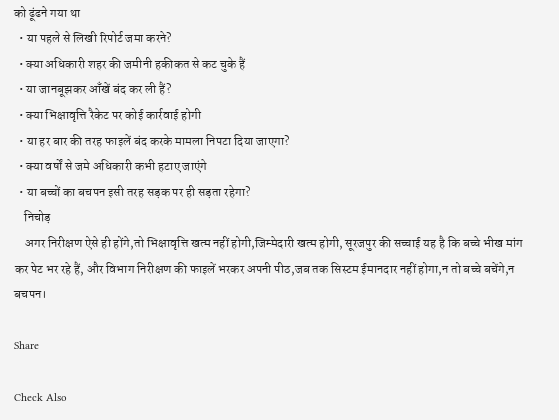को ढूंढने गया था
  • या पहले से लिखी रिपोर्ट जमा करने?
  • क्या अधिकारी शहर की जमीनी हकीकत से कट चुके हैं
  • या जानबूझकर आँखें बंद कर ली हैं?
  • क्या भिक्षावृत्ति रैकेट पर कोई कार्रवाई होगी
  • या हर बार की तरह फाइलें बंद करके मामला निपटा दिया जाएगा?
  • क्या वर्षों से जमे अधिकारी कभी हटाए जाएंगे
  • या बच्चों का बचपन इसी तरह सड़क पर ही सड़ता रहेगा?
    निचोड़
    अगर निरीक्षण ऐसे ही होंगे,तो भिक्षावृत्ति खत्म नहीं होगी,जिम्मेदारी खत्म होगी, सूरजपुर की सच्चाई यह है कि बच्चे भीख मांग कर पेट भर रहे हैं, और विभाग निरीक्षण की फाइलें भरकर अपनी पीठ,जब तक सिस्टम ईमानदार नहीं होगा,न तो बच्चे बचेंगे,न बचपन।

Share

Check Also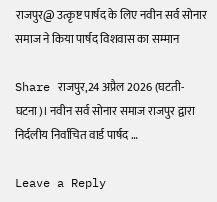राजपुर@ उत्कृष्ट पार्षद के लिए नवीन सर्व सोनार समाज ने किया पार्षद विशवास का सम्मान

Share राजपुर,24 अप्रैल 2026 (घटती-घटना)। नवीन सर्व सोनार समाज राजपुर द्वारा निर्दलीय निर्वाचित वार्ड पार्षद …

Leave a Reply